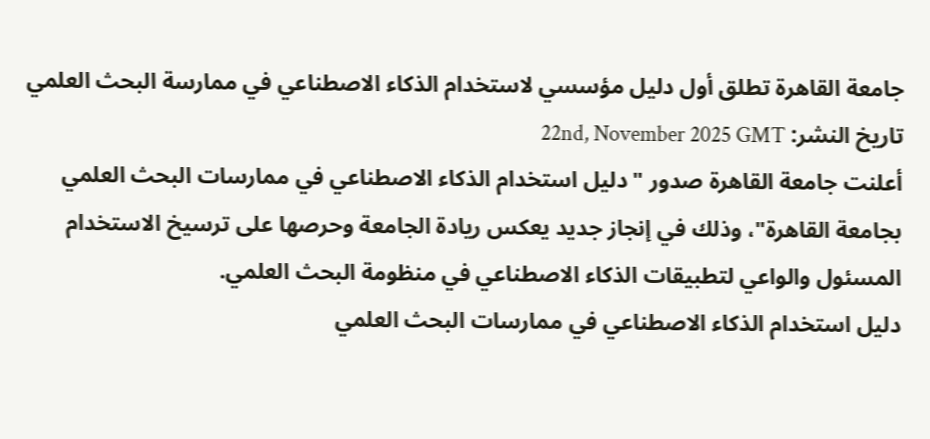جامعة القاهرة تطلق أول دليل مؤسسي لاستخدام الذكاء الاصطناعي في ممارسة البحث العلمي
تاريخ النشر: 22nd, November 2025 GMT
أعلنت جامعة القاهرة صدور "دليل استخدام الذكاء الاصطناعي في ممارسات البحث العلمي بجامعة القاهرة"، وذلك في إنجاز جديد يعكس ريادة الجامعة وحرصها على ترسيخ الاستخدام المسئول والواعي لتطبيقات الذكاء الاصطناعي في منظومة البحث العلمي.
دليل استخدام الذكاء الاصطناعي في ممارسات البحث العلمي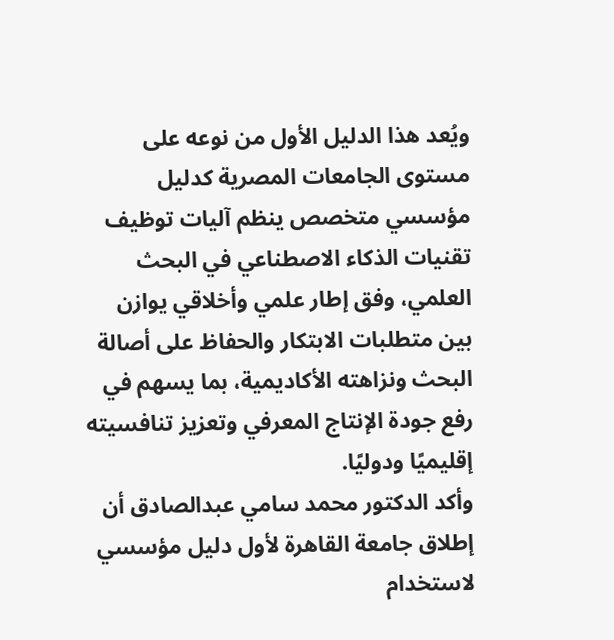ويُعد هذا الدليل الأول من نوعه على مستوى الجامعات المصرية كدليل مؤسسي متخصص ينظم آليات توظيف تقنيات الذكاء الاصطناعي في البحث العلمي، وفق إطار علمي وأخلاقي يوازن بين متطلبات الابتكار والحفاظ على أصالة البحث ونزاهته الأكاديمية، بما يسهم في رفع جودة الإنتاج المعرفي وتعزيز تنافسيته إقليميًا ودوليًا.
وأكد الدكتور محمد سامي عبدالصادق أن إطلاق جامعة القاهرة لأول دليل مؤسسي لاستخدام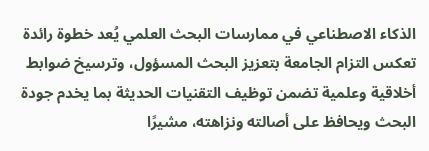الذكاء الاصطناعي في ممارسات البحث العلمي يُعد خطوة رائدة تعكس التزام الجامعة بتعزيز البحث المسؤول، وترسيخ ضوابط أخلاقية وعلمية تضمن توظيف التقنيات الحديثة بما يخدم جودة البحث ويحافظ على أصالته ونزاهته، مشيرًا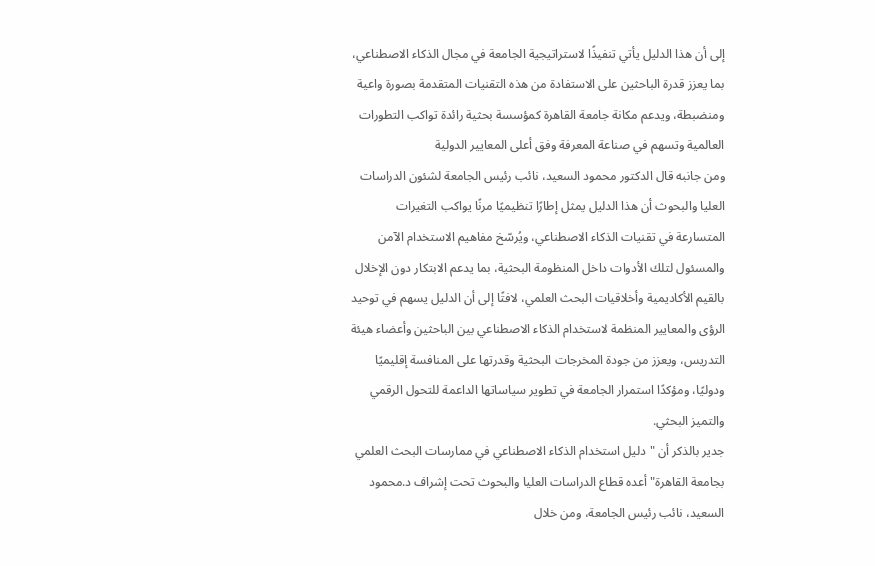إلى أن هذا الدليل يأتي تنفيذًا لاستراتيجية الجامعة في مجال الذكاء الاصطناعي، بما يعزز قدرة الباحثين على الاستفادة من هذه التقنيات المتقدمة بصورة واعية ومنضبطة، ويدعم مكانة جامعة القاهرة كمؤسسة بحثية رائدة تواكب التطورات العالمية وتسهم في صناعة المعرفة وفق أعلى المعايير الدولية
ومن جانبه قال الدكتور محمود السعيد، نائب رئيس الجامعة لشئون الدراسات العليا والبحوث أن هذا الدليل يمثل إطارًا تنظيميًا مرنًا يواكب التغيرات المتسارعة في تقنيات الذكاء الاصطناعي، ويُرسّخ مفاهيم الاستخدام الآمن والمسئول لتلك الأدوات داخل المنظومة البحثية، بما يدعم الابتكار دون الإخلال بالقيم الأكاديمية وأخلاقيات البحث العلمي، لافتًا إلى أن الدليل يسهم في توحيد الرؤى والمعايير المنظمة لاستخدام الذكاء الاصطناعي بين الباحثين وأعضاء هيئة التدريس، ويعزز من جودة المخرجات البحثية وقدرتها على المنافسة إقليميًا ودوليًا، ومؤكدًا استمرار الجامعة في تطوير سياساتها الداعمة للتحول الرقمي والتميز البحثي.
جدير بالذكر أن "دليل استخدام الذكاء الاصطناعي في ممارسات البحث العلمي بجامعة القاهرة" أعده قطاع الدراسات العليا والبحوث تحت إشراف د.محمود السعيد، نائب رئيس الجامعة، ومن خلال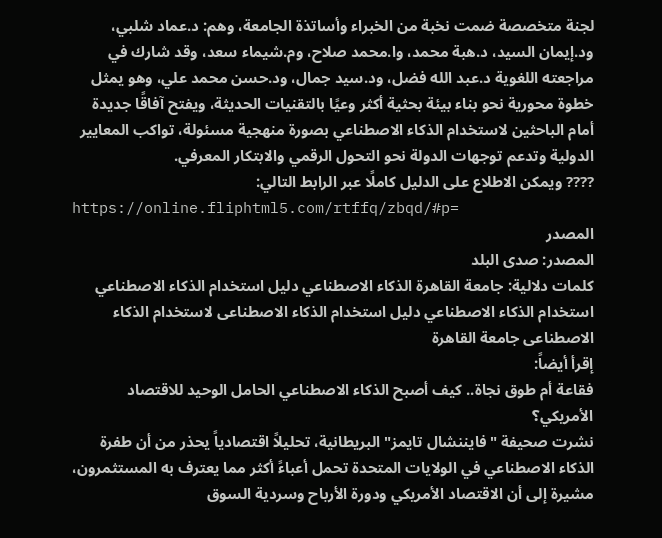لجنة متخصصة ضمت نخبة من الخبراء وأساتذة الجامعة، وهم: د.عماد شلبي، ود.إيمان السيد، د.هبة محمد، وا.محمد صلاح، وم.شيماء سعد، وقد شارك في مراجعته اللغوية د.عبد الله فضل، ود.سيد جمال، ود.حسن محمد علي، وهو يمثل خطوة محورية نحو بناء بيئة بحثية أكثر وعيًا بالتقنيات الحديثة، ويفتح آفاقًا جديدة أمام الباحثين لاستخدام الذكاء الاصطناعي بصورة منهجية مسئولة، تواكب المعايير الدولية وتدعم توجهات الدولة نحو التحول الرقمي والابتكار المعرفي.
???? ويمكن الاطلاع على الدليل كاملًا عبر الرابط التالي:
https://online.fliphtml5.com/rtffq/zbqd/#p=
المصدر
المصدر: صدى البلد
كلمات دلالية: جامعة القاهرة الذكاء الاصطناعي دليل استخدام الذكاء الاصطناعي استخدام الذكاء الاصطناعي دلیل استخدام الذکاء الاصطناعی لاستخدام الذکاء الاصطناعی جامعة القاهرة
إقرأ أيضاً:
فقاعة أم طوق نجاة.. كيف أصبح الذكاء الاصطناعي الحامل الوحيد للاقتصاد الأمريكي؟
نشرت صحيفة "فايننشال تايمز" البريطانية، تحليلاً اقتصادياً يحذر من أن طفرة الذكاء الاصطناعي في الولايات المتحدة تحمل أعباءً أكثر مما يعترف به المستثمرون، مشيرة إلى أن الاقتصاد الأمريكي ودورة الأرباح وسردية السوق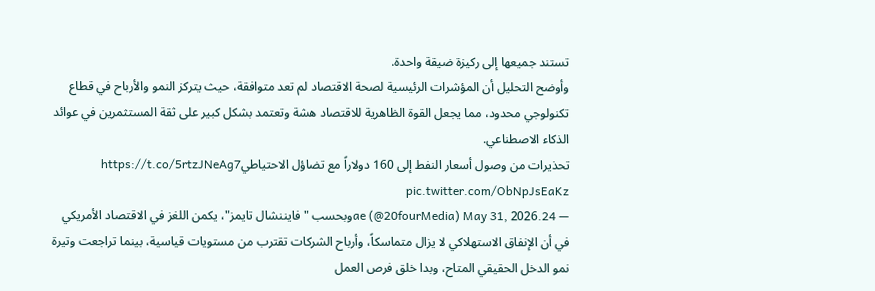تستند جميعها إلى ركيزة ضيقة واحدة.
وأوضح التحليل أن المؤشرات الرئيسية لصحة الاقتصاد لم تعد متوافقة، حيث يتركز النمو والأرباح في قطاع تكنولوجي محدود، مما يجعل القوة الظاهرية للاقتصاد هشة وتعتمد بشكل كبير على ثقة المستثمرين في عوائد الذكاء الاصطناعي.
تحذيرات من وصول أسعار النفط إلى 160 دولاراً مع تضاؤل الاحتياطيhttps://t.co/5rtzJNeAg7 pic.twitter.com/ObNpJsEaKz
— 24.ae (@20fourMedia) May 31, 2026وبحسب "فايننشال تايمز"، يكمن اللغز في الاقتصاد الأمريكي في أن الإنفاق الاستهلاكي لا يزال متماسكاً، وأرباح الشركات تقترب من مستويات قياسية، بينما تراجعت وتيرة نمو الدخل الحقيقي المتاح، وبدا خلق فرص العمل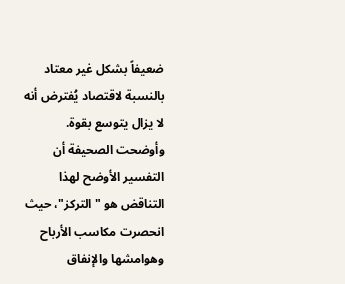ضعيفاً بشكل غير معتاد بالنسبة لاقتصاد يُفترض أنه لا يزال يتوسع بقوة.
وأوضحت الصحيفة أن التفسير الأوضح لهذا التناقض هو "التركز"، حيث انحصرت مكاسب الأرباح وهوامشها والإنفاق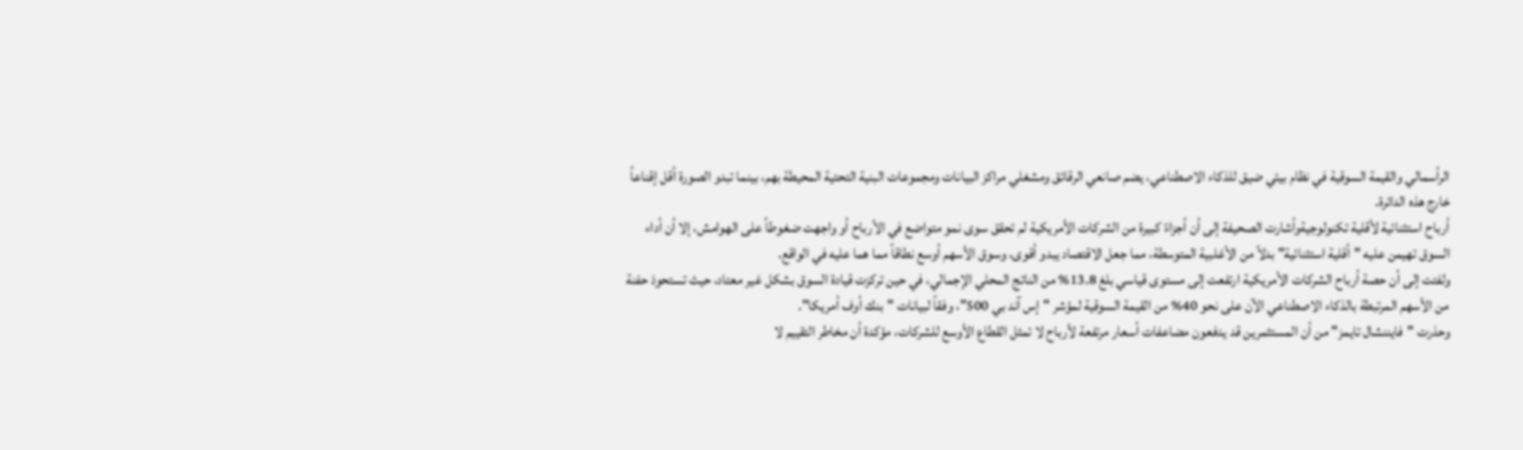الرأسمالي والقيمة السوقية في نظام بيئي ضيق للذكاء الاصطناعي، يضم صانعي الرقائق ومشغلي مراكز البيانات ومجموعات البنية التحتية المحيطة بهم، بينما تبدو الصورة أقل إقناعاً خارج هذه الدائرة.
أرباح استثنائية لأقلية تكنولوجيةوأشارت الصحيفة إلى أن أجزاءً كبيرة من الشركات الأمريكية لم تحقق سوى نمو متواضع في الأرباح أو واجهت ضغوطاً على الهوامش، إلا أن أداء السوق تهيمن عليه "أقلية استثنائية" بدلاً من الأغلبية المتوسطة، مما جعل الاقتصاد يبدو أقوى، وسوق الأسهم أوسع نطاقاً مما هما عليه في الواقع.
ولفتت إلى أن حصة أرباح الشركات الأمريكية ارتفعت إلى مستوى قياسي بلغ 13.8% من الناتج المحلي الإجمالي، في حين تركزت قيادة السوق بشكل غير معتاد، حيث تستحوذ حفنة من الأسهم المرتبطة بالذكاء الاصطناعي الآن على نحو 40% من القيمة السوقية لمؤشر "إس آند بي 500"، وفقاً لبيانات "بنك أوف أمريكا".
وحذرت "فايننشال تايمز" من أن المستثمرين قد يدفعون مضاعفات أسعار مرتفعة لأرباح لا تمثل القطاع الأوسع للشركات، مؤكدة أن مخاطر التقييم لا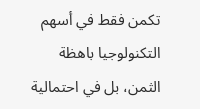تكمن فقط في أسهم التكنولوجيا باهظة الثمن، بل في احتمالية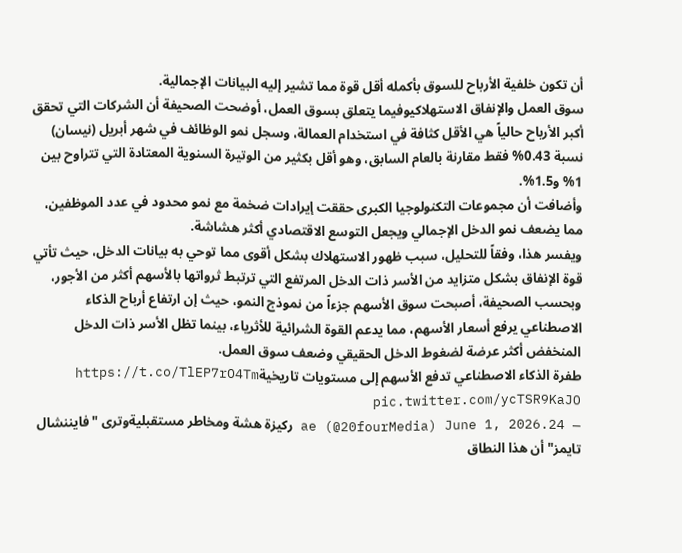أن تكون خلفية الأرباح للسوق بأكمله أقل قوة مما تشير إليه البيانات الإجمالية.
سوق العمل والإنفاق الاستهلاكيوفيما يتعلق بسوق العمل، أوضحت الصحيفة أن الشركات التي تحقق أكبر الأرباح حالياً هي الأقل كثافة في استخدام العمالة، وسجل نمو الوظائف في شهر أبريل (نيسان) نسبة 0.43% فقط مقارنة بالعام السابق، وهو أقل بكثير من الوتيرة السنوية المعتادة التي تتراوح بين 1% و1.5%.
وأضافت أن مجموعات التكنولوجيا الكبرى حققت إيرادات ضخمة مع نمو محدود في عدد الموظفين، مما يضعف نمو الدخل الإجمالي ويجعل التوسع الاقتصادي أكثر هشاشة.
ويفسر هذا، وفقاً للتحليل، سبب ظهور الاستهلاك بشكل أقوى مما توحي به بيانات الدخل، حيث تأتي قوة الإنفاق بشكل متزايد من الأسر ذات الدخل المرتفع التي ترتبط ثرواتها بالأسهم أكثر من الأجور، وبحسب الصحيفة، أصبحت سوق الأسهم جزءاً من نموذج النمو، حيث إن ارتفاع أرباح الذكاء الاصطناعي يرفع أسعار الأسهم، مما يدعم القوة الشرائية للأثرياء، بينما تظل الأسر ذات الدخل المنخفض أكثر عرضة لضغوط الدخل الحقيقي وضعف سوق العمل.
طفرة الذكاء الاصطناعي تدفع الأسهم إلى مستويات تاريخيةhttps://t.co/TlEP7rO4Tm pic.twitter.com/ycTSR9KaJO
— 24.ae (@20fourMedia) June 1, 2026 ركيزة هشة ومخاطر مستقبليةوترى "فايننشال تايمز" أن هذا النطاق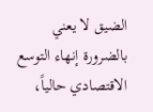الضيق لا يعني بالضرورة إنهاء التوسع الاقتصادي حالياً،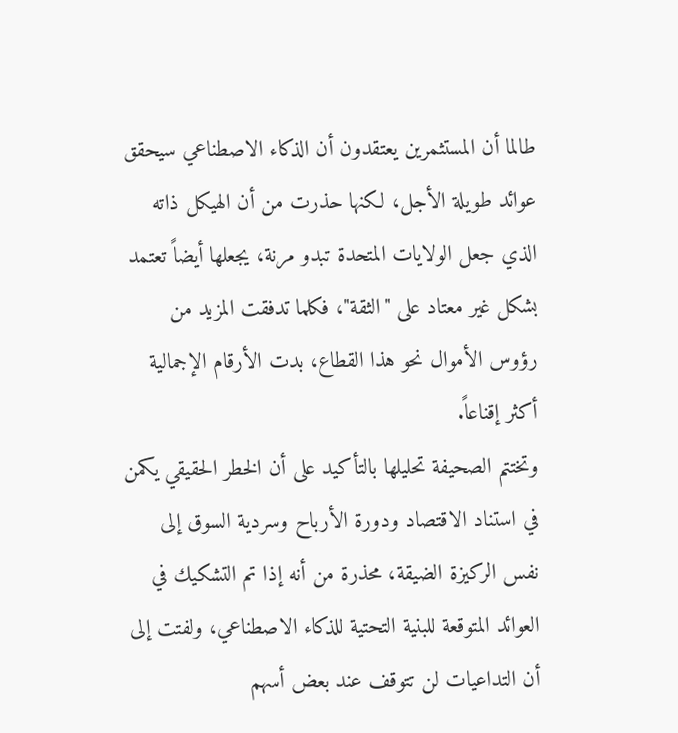طالما أن المستثمرين يعتقدون أن الذكاء الاصطناعي سيحقق عوائد طويلة الأجل، لكنها حذرت من أن الهيكل ذاته الذي جعل الولايات المتحدة تبدو مرنة، يجعلها أيضاً تعتمد بشكل غير معتاد على "الثقة"، فكلما تدفقت المزيد من رؤوس الأموال نحو هذا القطاع، بدت الأرقام الإجمالية أكثر إقناعاً.
وتختتم الصحيفة تحليلها بالتأكيد على أن الخطر الحقيقي يكمن في استناد الاقتصاد ودورة الأرباح وسردية السوق إلى نفس الركيزة الضيقة، محذرة من أنه إذا تم التشكيك في العوائد المتوقعة للبنية التحتية للذكاء الاصطناعي، ولفتت إلى أن التداعيات لن تتوقف عند بعض أسهم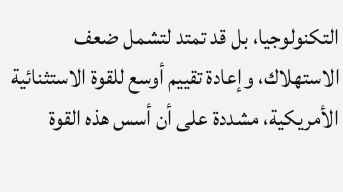التكنولوجيا، بل قد تمتد لتشمل ضعف الاستهلاك، وإعادة تقييم أوسع للقوة الاستثنائية الأمريكية، مشددة على أن أسس هذه القوة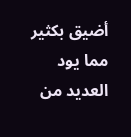أضيق بكثير مما يود العديد من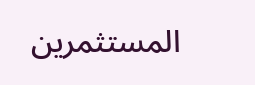المستثمرين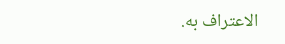الاعتراف به.